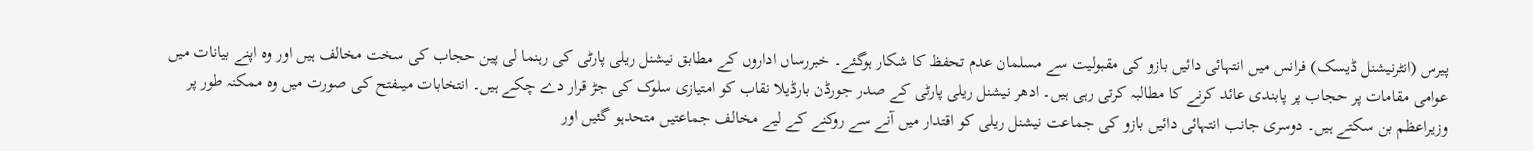پیرس (انٹرنیشنل ڈیسک) فرانس میں انتہائی دائیں بازو کی مقبولیت سے مسلمان عدم تحفظ کا شکار ہوگئے۔ خبررساں اداروں کے مطابق نیشنل ریلی پارٹی کی رہنما لی پین حجاب کی سخت مخالف ہیں اور وہ اپنے بیانات میں عوامی مقامات پر حجاب پر پابندی عائد کرنے کا مطالبہ کرتی رہی ہیں۔ ادھر نیشنل ریلی پارٹی کے صدر جورڈن بارڈیلا نقاب کو امتیازی سلوک کی جڑ قرار دے چکے ہیں۔ انتخابات میںفتح کی صورت میں وہ ممکنہ طور پر وزیراعظم بن سکتے ہیں۔ دوسری جانب انتہائی دائیں بازو کی جماعت نیشنل ریلی کو اقتدار میں آنے سے روکنے کے لیے مخالف جماعتیں متحدہو گئیں اور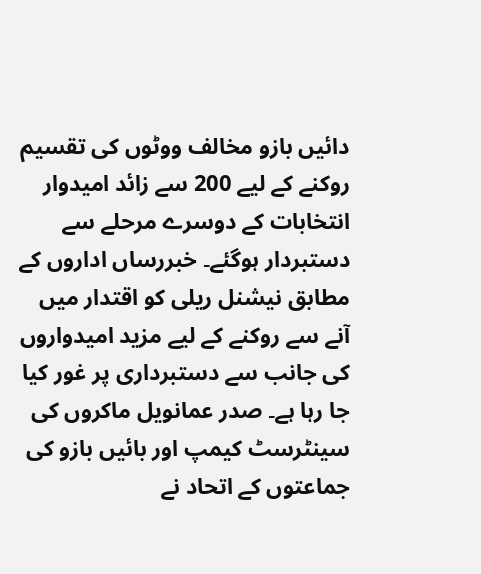دائیں بازو مخالف ووٹوں کی تقسیم روکنے کے لیے 200 سے زائد امیدوار انتخابات کے دوسرے مرحلے سے دستبردار ہوگئے۔ خبررساں اداروں کے مطابق نیشنل ریلی کو اقتدار میں آنے سے روکنے کے لیے مزید امیدواروں کی جانب سے دستبرداری پر غور کیا جا رہا ہے۔ صدر عمانویل ماکروں کی سینٹرسٹ کیمپ اور بائیں بازو کی جماعتوں کے اتحاد نے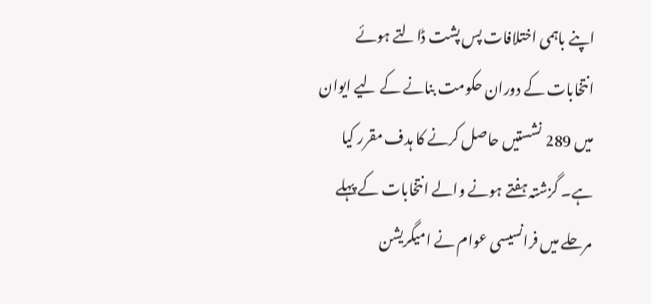اپنے باہمی اختلافات پس پشت ڈالتے ہوئے انتخابات کے دوران حکومت بنانے کے لیے ایوان میں 289 نشستیں حاصل کرنے کا ہدف مقرر کیا ہے۔ گزشتہ ہفتے ہونے والے انتخابات کے پہلے مرحلے میں فرانسیسی عوام نے امیگریشن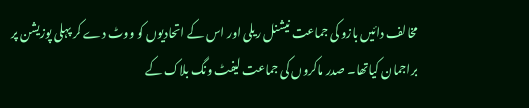مخالف دائیں بازو کی جماعت نیشنل ریلی اور اس کے اتحادیوں کو ووٹ دے کر پہلی پوزیشن پر براجمان کیاتھا۔ صدر ماکروں کی جماعت لیفٹ ونگ بلاک کے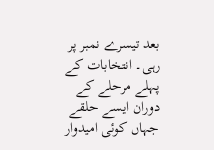بعد تیسرے نمبر پر رہی۔ انتخابات کے پہلے مرحلے کے دوران ایسے حلقے جہاں کوئی امیدوار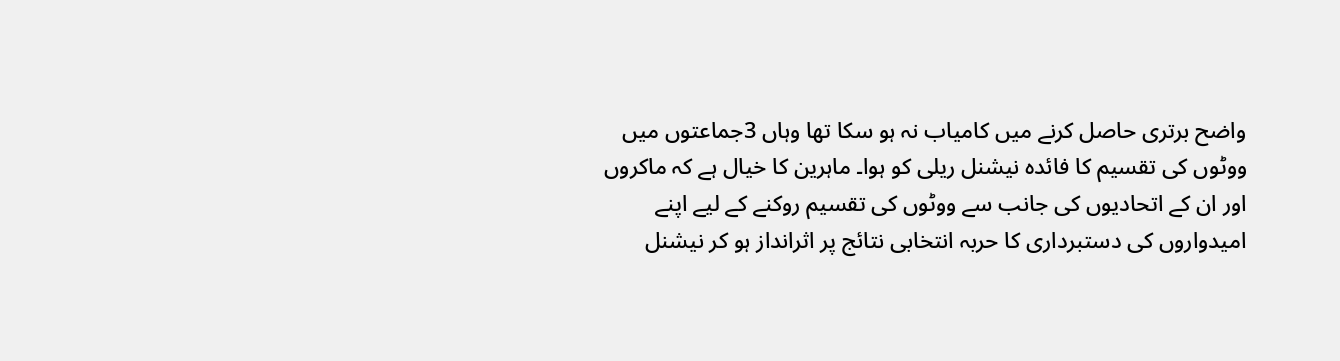واضح برتری حاصل کرنے میں کامیاب نہ ہو سکا تھا وہاں 3جماعتوں میں ووٹوں کی تقسیم کا فائدہ نیشنل ریلی کو ہوا۔ ماہرین کا خیال ہے کہ ماکروں اور ان کے اتحادیوں کی جانب سے ووٹوں کی تقسیم روکنے کے لیے اپنے امیدواروں کی دستبرداری کا حربہ انتخابی نتائج پر اثرانداز ہو کر نیشنل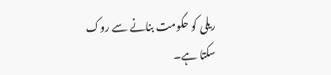ریلی کو حکومت بنانے سے روک سکتا ہے۔